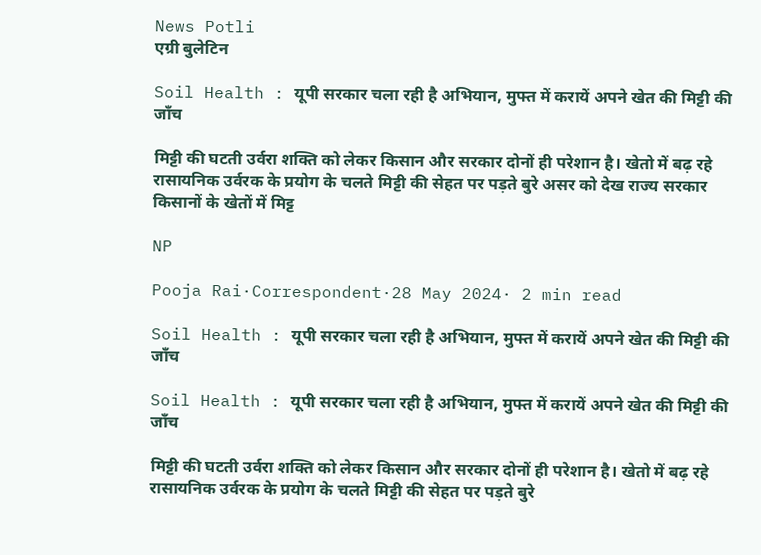News Potli
एग्री बुलेटिन

Soil Health : यूपी सरकार चला रही है अभियान, मुफ्त में करायें अपने खेत की मिट्टी की जाँच

मिट्टी की घटती उर्वरा शक्ति को लेकर किसान और सरकार दोनों ही परेशान है। खेतो में बढ़ रहे रासायनिक उर्वरक के प्रयोग के चलते मिट्टी की सेहत पर पड़ते बुरे असर को देख राज्य सरकार किसानों के खेतों में मिट्ट

NP

Pooja Rai·Correspondent·28 May 2024· 2 min read

Soil Health : यूपी सरकार चला रही है अभियान, मुफ्त में करायें अपने खेत की मिट्टी की जाँच

Soil Health : यूपी सरकार चला रही है अभियान, मुफ्त में करायें अपने खेत की मिट्टी की जाँच

मिट्टी की घटती उर्वरा शक्ति को लेकर किसान और सरकार दोनों ही परेशान है। खेतो में बढ़ रहे रासायनिक उर्वरक के प्रयोग के चलते मिट्टी की सेहत पर पड़ते बुरे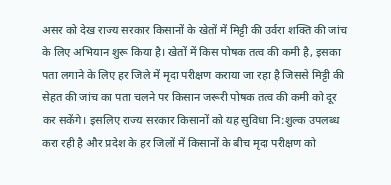असर को देख राज्य सरकार किसानों के खेतों में मिट्टी की उर्वरा शक्ति की जांच के लिए अभियान शुरू किया है। खेतों में किस पोषक तत्व की कमी है, इसका पता लगाने के लिए हर जिले में मृदा परीक्षण कराया जा रहा है जिससे मिट्टी की सेहत की जांच का पता चलने पर किसान जरूरी पोषक तत्व की कमी को दूर कर सकेंगे। इसलिए राज्य सरकार किसानों को यह सुविधा नि:शुल्क उपलब्ध करा रही है और प्रदेश के हर जिलों में किसानों के बीच मृदा परीक्षण को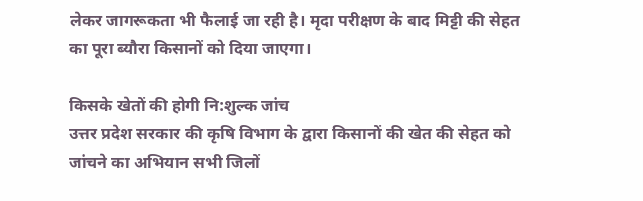लेकर जागरूकता भी फैलाई जा रही है। मृदा परीक्षण के बाद मिट्टी की सेहत का पूरा ब्यौरा किसानों को दिया जाएगा।

किसके खेतों की होगी नि:शुल्क जांच
उत्तर प्रदेश सरकार की कृषि विभाग के द्वारा किसानों की खेत की सेहत को जांचने का अभियान सभी जिलों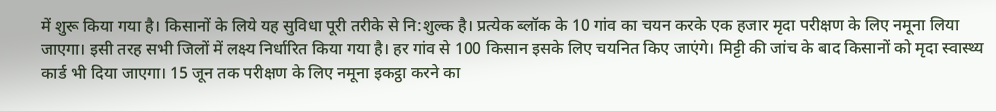में शुरू किया गया है। किसानों के लिये यह सुविधा पूरी तरीके से नि:शुल्क है। प्रत्येक ब्लॉक के 10 गांव का चयन करके एक हजार मृदा परीक्षण के लिए नमूना लिया जाएगा। इसी तरह सभी जिलों में लक्ष्य निर्धारित किया गया है। हर गांव से 100 किसान इसके लिए चयनित किए जाएंगे। मिट्टी की जांच के बाद किसानों को मृदा स्वास्थ्य कार्ड भी दिया जाएगा। 15 जून तक परीक्षण के लिए नमूना इकट्ठा करने का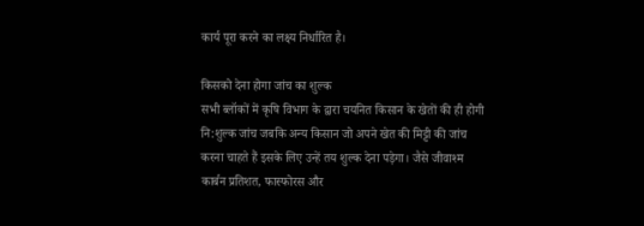कार्य पूरा करने का लक्ष्य निर्धारित है।

किसको देना होगा जांच का शुल्क
सभी ब्लॉकों में कृषि विभाग के द्वारा चयनित किसान के खेतों की ही होगी नि:शुल्क जांच जबकि अन्य किसान जो अपने खेत की मिट्टी की जांच करना चाहते हैं इसके लिए उन्हें तय शुल्क देना पड़ेगा। जैसे जीवाश्म कार्बन प्रतिशत, फास्फोरस और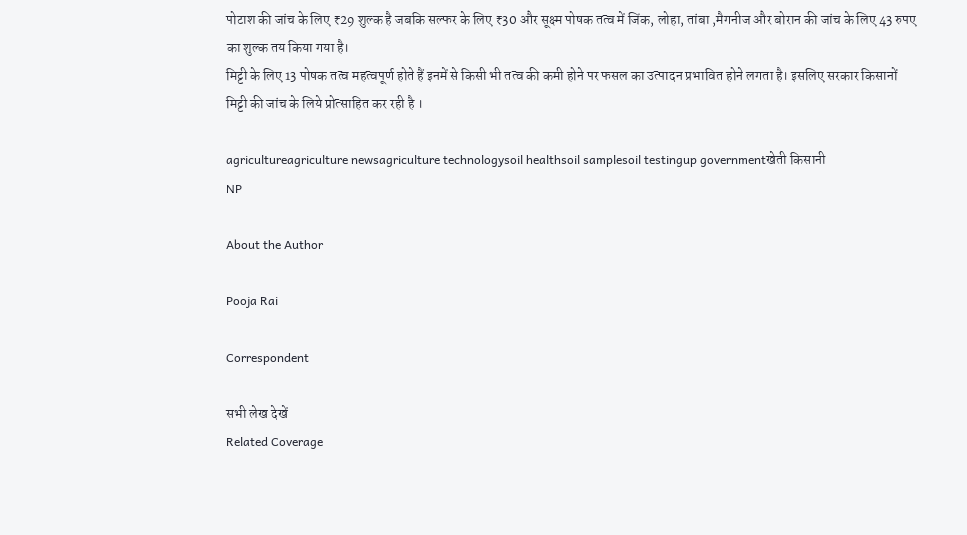पोटाश की जांच के लिए ₹29 शुल्क है जबकि सल्फर के लिए ₹30 और सूक्ष्म पोषक तत्व में जिंक, लोहा, तांबा ,मैगनीज और बोरान की जांच के लिए 43 रुपए का शुल्क तय किया गया है।
मिट्टी के लिए 13 पोषक तत्व महत्वपूर्ण होते हैं इनमें से किसी भी तत्व की कमी होने पर फसल का उत्पादन प्रभावित होने लगता है। इसलिए सरकार किसानों मिट्टी की जांच के लिये प्रोत्साहित कर रही है ।

agricultureagriculture newsagriculture technologysoil healthsoil samplesoil testingup governmentखेती किसानी
NP

About the Author

Pooja Rai

Correspondent

सभी लेख देखें
Related Coverage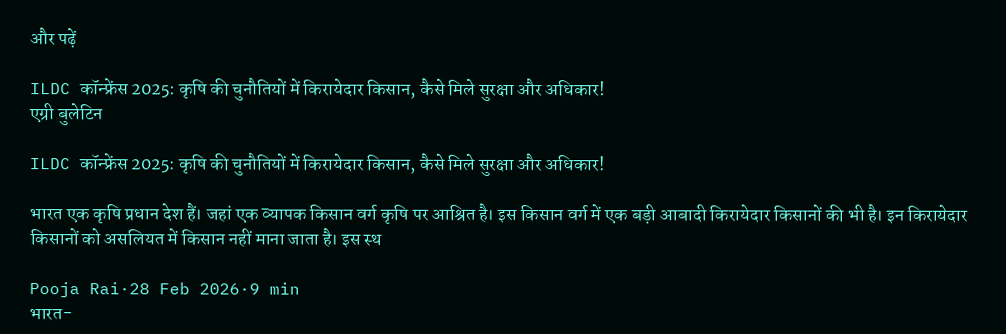और पढ़ें

ILDC कॉन्फ्रेंस 2025: कृषि की चुनौतियों में किरायेदार किसान, कैसे मिले सुरक्षा और अधिकार!
एग्री बुलेटिन

ILDC कॉन्फ्रेंस 2025: कृषि की चुनौतियों में किरायेदार किसान, कैसे मिले सुरक्षा और अधिकार!

भारत एक कृषि प्रधान देश हैं। जहां एक व्यापक किसान वर्ग कृषि पर आश्रित है। इस किसान वर्ग में एक बड़ी आबादी किरायेदार किसानों की भी है। इन किरायेदार किसानों को असलियत में किसान नहीं माना जाता है। इस स्थ

Pooja Rai·28 Feb 2026·9 min
भारत-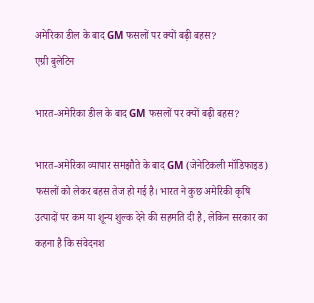अमेरिका डील के बाद GM फसलों पर क्यों बढ़ी बहस?
एग्री बुलेटिन

भारत-अमेरिका डील के बाद GM फसलों पर क्यों बढ़ी बहस?

भारत-अमेरिका व्यापार समझौते के बाद GM (जेनेटिकली मॉडिफाइड) फसलों को लेकर बहस तेज हो गई है। भारत ने कुछ अमेरिकी कृषि उत्पादों पर कम या शून्य शुल्क देने की सहमति दी है, लेकिन सरकार का कहना है कि संवेदनश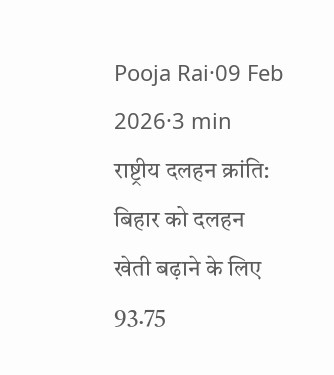Pooja Rai·09 Feb 2026·3 min
राष्ट्रीय दलहन क्रांति: बिहार को दलहन खेती बढ़ाने के लिए 93.75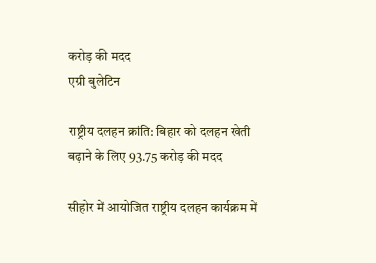करोड़ की मदद
एग्री बुलेटिन

राष्ट्रीय दलहन क्रांति: बिहार को दलहन खेती बढ़ाने के लिए 93.75 करोड़ की मदद

सीहोर में आयोजित राष्ट्रीय दलहन कार्यक्रम में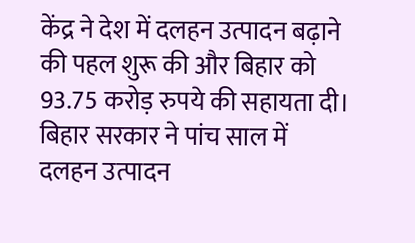केंद्र ने देश में दलहन उत्पादन बढ़ाने की पहल शुरू की और बिहार को 93.75 करोड़ रुपये की सहायता दी। बिहार सरकार ने पांच साल में दलहन उत्पादन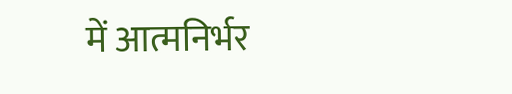में आत्मनिर्भर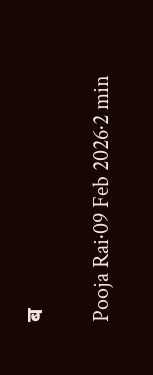ब

Pooja Rai·09 Feb 2026·2 min